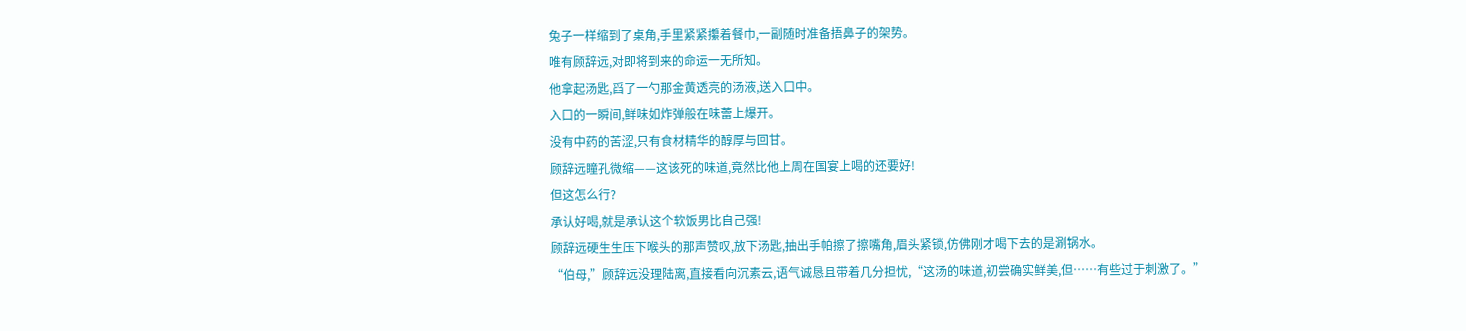兔子一样缩到了桌角,手里紧紧攥着餐巾,一副随时准备捂鼻子的架势。
唯有顾辞远,对即将到来的命运一无所知。
他拿起汤匙,舀了一勺那金黄透亮的汤液,送入口中。
入口的一瞬间,鲜味如炸弹般在味蕾上爆开。
没有中药的苦涩,只有食材精华的醇厚与回甘。
顾辞远瞳孔微缩——这该死的味道,竟然比他上周在国宴上喝的还要好!
但这怎么行?
承认好喝,就是承认这个软饭男比自己强!
顾辞远硬生生压下喉头的那声赞叹,放下汤匙,抽出手帕擦了擦嘴角,眉头紧锁,仿佛刚才喝下去的是涮锅水。
“伯母,”顾辞远没理陆离,直接看向沉素云,语气诚恳且带着几分担忧,“这汤的味道,初尝确实鲜美,但……有些过于刺激了。”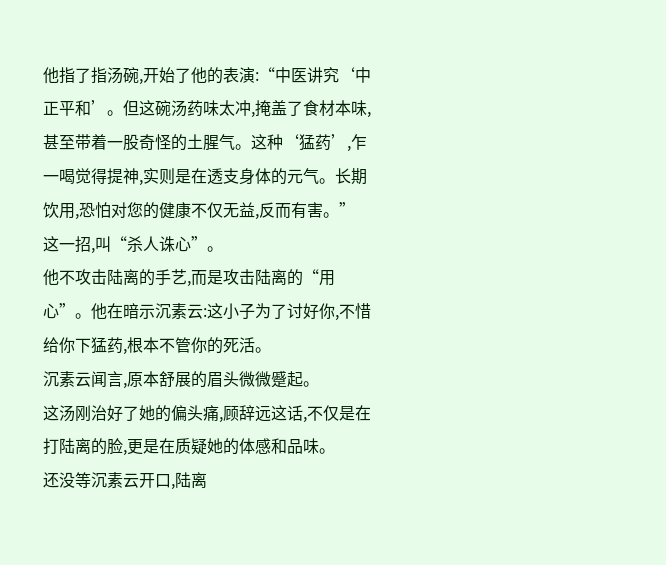他指了指汤碗,开始了他的表演:“中医讲究‘中正平和’。但这碗汤药味太冲,掩盖了食材本味,甚至带着一股奇怪的土腥气。这种‘猛药’,乍一喝觉得提神,实则是在透支身体的元气。长期饮用,恐怕对您的健康不仅无益,反而有害。”
这一招,叫“杀人诛心”。
他不攻击陆离的手艺,而是攻击陆离的“用心”。他在暗示沉素云:这小子为了讨好你,不惜给你下猛药,根本不管你的死活。
沉素云闻言,原本舒展的眉头微微蹙起。
这汤刚治好了她的偏头痛,顾辞远这话,不仅是在打陆离的脸,更是在质疑她的体感和品味。
还没等沉素云开口,陆离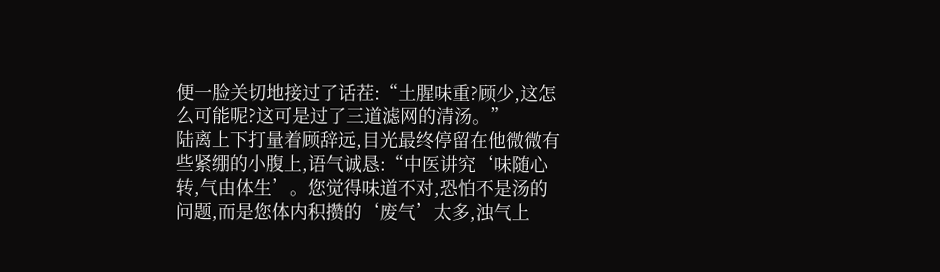便一脸关切地接过了话茬:“土腥味重?顾少,这怎么可能呢?这可是过了三道滤网的清汤。”
陆离上下打量着顾辞远,目光最终停留在他微微有些紧绷的小腹上,语气诚恳:“中医讲究‘味随心转,气由体生’。您觉得味道不对,恐怕不是汤的问题,而是您体内积攒的‘废气’太多,浊气上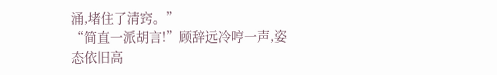涌,堵住了清窍。”
“简直一派胡言!”顾辞远冷哼一声,姿态依旧高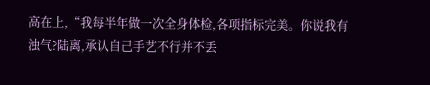高在上,“我每半年做一次全身体检,各项指标完美。你说我有浊气?陆离,承认自己手艺不行并不丢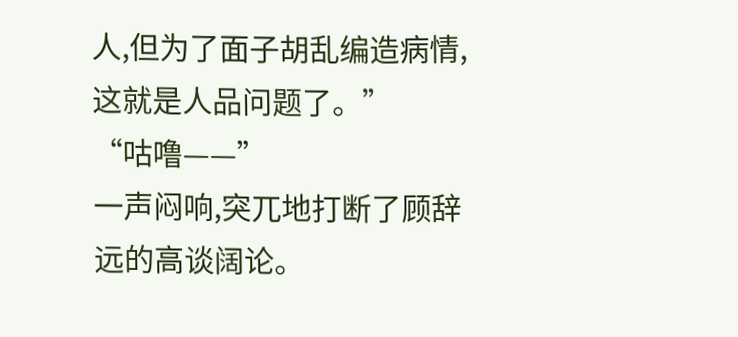人,但为了面子胡乱编造病情,这就是人品问题了。”
“咕噜——”
一声闷响,突兀地打断了顾辞远的高谈阔论。